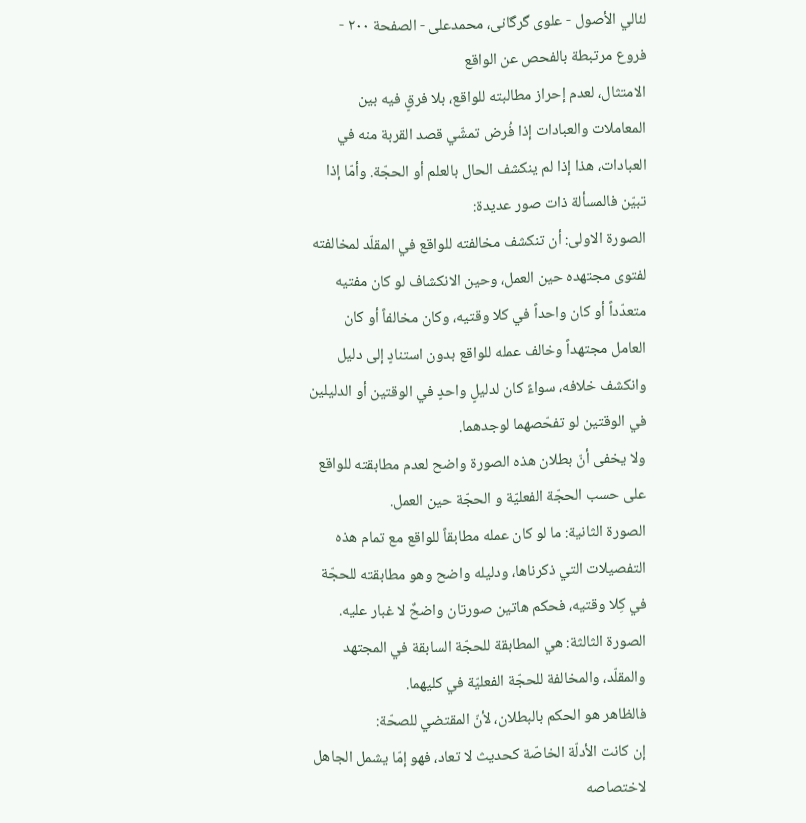لئالي الأصول - علوی گرگانی، محمدعلی - الصفحة ٢٠٠ - فروع مرتبطة بالفحص عن الواقع
الامتثال، لعدم إحراز مطالبته للواقع، بلا فرقٍ فيه بين المعاملات والعبادات إذا فُرض تمشّي قصد القربة منه في العبادات، هذا إذا لم ينكشف الحال بالعلم أو الحجّة. وأمّا إذا تبيّن فالمسألة ذات صور عديدة:
الصورة الاولى: أن تنكشف مخالفته للواقع في المقلّد لمخالفته لفتوى مجتهده حين العمل، وحين الانكشاف لو كان مفتيه متعدّداً أو كان واحداً في كلا وقتيه، وكان مخالفاً أو كان العامل مجتهداً وخالف عمله للواقع بدون استنادٍ إلى دليل وانكشف خلافه، سواءً كان لدليلٍ واحدٍ في الوقتين أو الدليلين في الوقتين لو تفحّصهما لوجدهما.
ولا يخفى أنّ بطلان هذه الصورة واضح لعدم مطابقته للواقع على حسب الحجّة الفعليّة و الحجّة حين العمل.
الصورة الثانية: ما لو كان عمله مطابقاً للواقع مع تمام هذه التفصيلات التي ذكرناها، ودليله واضح وهو مطابقته للحجّة في كِلا وقتيه، فحكم هاتين صورتان واضحٌ لا غبار عليه.
الصورة الثالثة: هي المطابقة للحجّة السابقة في المجتهد والمقلّد، والمخالفة للحجّة الفعليّة في كليهما.
فالظاهر هو الحكم بالبطلان، لأنّ المقتضي للصحّة:
إن كانت الأدلّة الخاصّة كحديث لا تعاد، فهو إمّا يشمل الجاهل لاختصاصه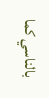بالناسي كما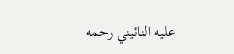عليه النائيني رحمه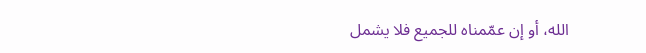الله، أو إن عمّمناه للجميع فلا يشمل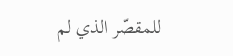للمقصّر الذي لم